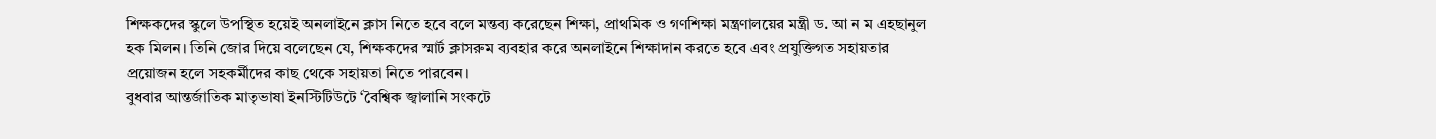শিক্ষকদের স্কুলে উপস্থিত হয়েই অনলাইনে ক্লাস নিতে হবে বলে মন্তব্য করেছেন শিক্ষা, প্রাথমিক ও গণশিক্ষা মন্ত্রণালয়ের মন্ত্রী ড. আ ন ম এহছানুল হক মিলন। তিনি জোর দিয়ে বলেছেন যে, শিক্ষকদের স্মার্ট ক্লাসরুম ব্যবহার করে অনলাইনে শিক্ষাদান করতে হবে এবং প্রযুক্তিগত সহায়তার প্রয়োজন হলে সহকর্মীদের কাছ থেকে সহায়তা নিতে পারবেন।
বুধবার আন্তর্জাতিক মাতৃভাষা ইনস্টিটিউটে ‘বৈশ্বিক জ্বালানি সংকটে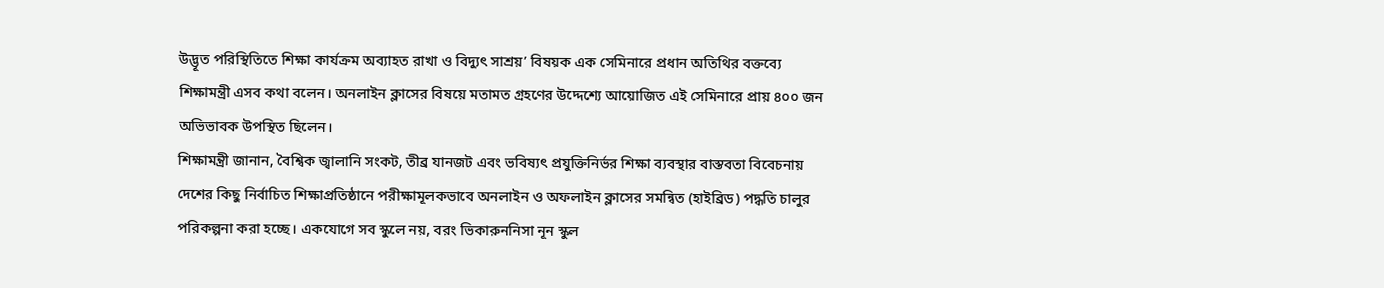উদ্ভূত পরিস্থিতিতে শিক্ষা কার্যক্রম অব্যাহত রাখা ও বিদ্যুৎ সাশ্রয়’ বিষয়ক এক সেমিনারে প্রধান অতিথির বক্তব্যে শিক্ষামন্ত্রী এসব কথা বলেন। অনলাইন ক্লাসের বিষয়ে মতামত গ্রহণের উদ্দেশ্যে আয়োজিত এই সেমিনারে প্রায় ৪০০ জন অভিভাবক উপস্থিত ছিলেন।
শিক্ষামন্ত্রী জানান, বৈশ্বিক জ্বালানি সংকট, তীব্র যানজট এবং ভবিষ্যৎ প্রযুক্তিনির্ভর শিক্ষা ব্যবস্থার বাস্তবতা বিবেচনায় দেশের কিছু নির্বাচিত শিক্ষাপ্রতিষ্ঠানে পরীক্ষামূলকভাবে অনলাইন ও অফলাইন ক্লাসের সমন্বিত (হাইব্রিড) পদ্ধতি চালুর পরিকল্পনা করা হচ্ছে। একযোগে সব স্কুলে নয়, বরং ভিকারুননিসা নূন স্কুল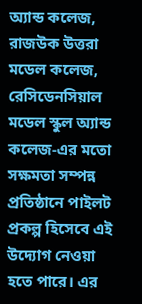অ্যান্ড কলেজ, রাজউক উত্তরা মডেল কলেজ, রেসিডেনসিয়াল মডেল স্কুল অ্যান্ড কলেজ-এর মতো সক্ষমতা সম্পন্ন প্রতিষ্ঠানে পাইলট প্রকল্প হিসেবে এই উদ্যোগ নেওয়া হতে পারে। এর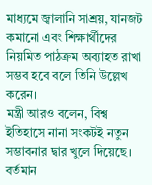মাধ্যমে জ্বালানি সাশ্রয়, যানজট কমানো এবং শিক্ষার্থীদের নিয়মিত পাঠক্রম অব্যাহত রাখা সম্ভব হবে বলে তিনি উল্লেখ করেন।
মন্ত্রী আরও বলেন, বিশ্ব ইতিহাসে নানা সংকটই নতুন সম্ভাবনার দ্বার খুলে দিয়েছে। বর্তমান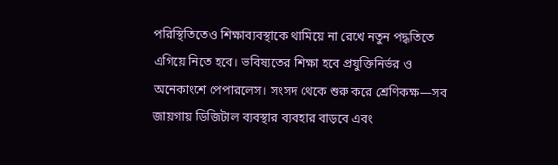পরিস্থিতিতেও শিক্ষাব্যবস্থাকে থামিয়ে না রেখে নতুন পদ্ধতিতে এগিয়ে নিতে হবে। ভবিষ্যতের শিক্ষা হবে প্রযুক্তিনির্ভর ও অনেকাংশে পেপারলেস। সংসদ থেকে শুরু করে শ্রেণিকক্ষ—সব জায়গায় ডিজিটাল ব্যবস্থার ব্যবহার বাড়বে এবং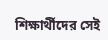শিক্ষার্থীদের সেই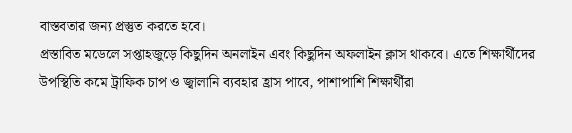বাস্তবতার জন্য প্রস্তুত করতে হবে।
প্রস্তাবিত মডেলে সপ্তাহজুড়ে কিছুদিন অনলাইন এবং কিছুদিন অফলাইন ক্লাস থাকবে। এতে শিক্ষার্থীদের উপস্থিতি কমে ট্রাফিক চাপ ও জ্বালানি ব্যবহার হ্রাস পাবে, পাশাপাশি শিক্ষার্থীরা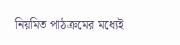নিয়মিত পাঠক্রমের মধ্যেই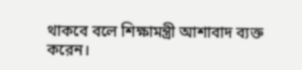থাকবে বলে শিক্ষামন্ত্রী আশাবাদ ব্যক্ত করেন।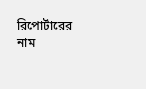রিপোর্টারের নাম